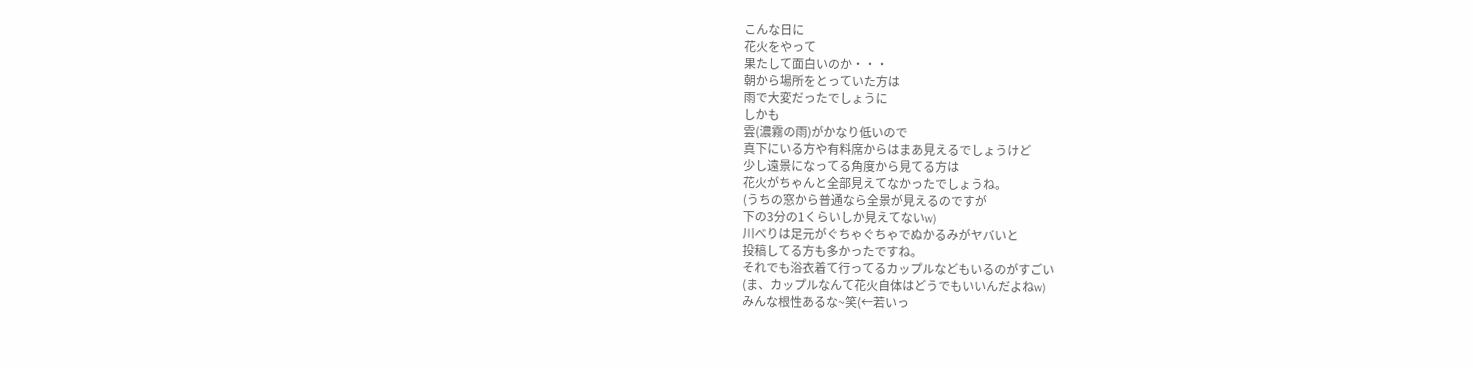こんな日に
花火をやって
果たして面白いのか・・・
朝から場所をとっていた方は
雨で大変だったでしょうに
しかも
雲(濃霧の雨)がかなり低いので
真下にいる方や有料席からはまあ見えるでしょうけど
少し遠景になってる角度から見てる方は
花火がちゃんと全部見えてなかったでしょうね。
(うちの窓から普通なら全景が見えるのですが
下の3分の1くらいしか見えてないw)
川べりは足元がぐちゃぐちゃでぬかるみがヤバいと
投稿してる方も多かったですね。
それでも浴衣着て行ってるカップルなどもいるのがすごい
(ま、カップルなんて花火自体はどうでもいいんだよねw)
みんな根性あるな~笑(←若いっ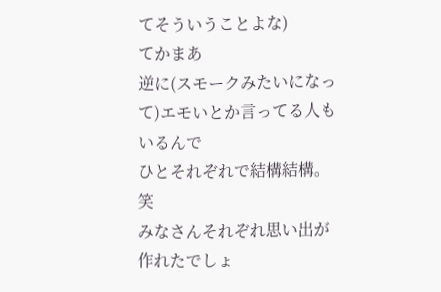てそういうことよな)
てかまあ
逆に(スモークみたいになって)エモいとか言ってる人もいるんで
ひとそれぞれで結構結構。笑
みなさんそれぞれ思い出が作れたでしょ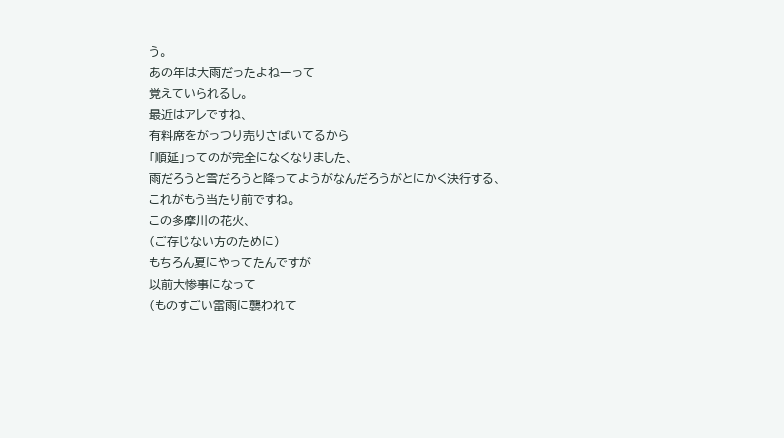う。
あの年は大雨だったよねーって
覚えていられるし。
最近はアレですね、
有料席をがっつり売りさばいてるから
「順延」ってのが完全になくなりました、
雨だろうと雪だろうと降ってようがなんだろうがとにかく決行する、
これがもう当たり前ですね。
この多摩川の花火、
(ご存じない方のために)
もちろん夏にやってたんですが
以前大惨事になって
(ものすごい雷雨に襲われて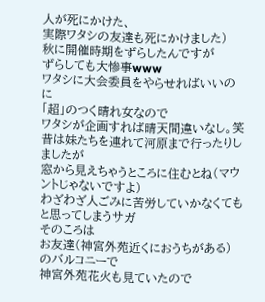人が死にかけた、
実際ワタシの友達も死にかけました)
秋に開催時期をずらしたんですが
ずらしても大惨事www
ワタシに大会委員をやらせればいいのに
「超」のつく晴れ女なので
ワタシが企画すれば晴天間違いなし。笑
昔は妹たちを連れて河原まで行ったりしましたが
窓から見えちゃうところに住むとね(マウントじゃないですよ)
わざわざ人ごみに苦労していかなくてもと思ってしまうサガ
そのころは
お友達(神宮外苑近くにおうちがある)のバルコニーで
神宮外苑花火も見ていたので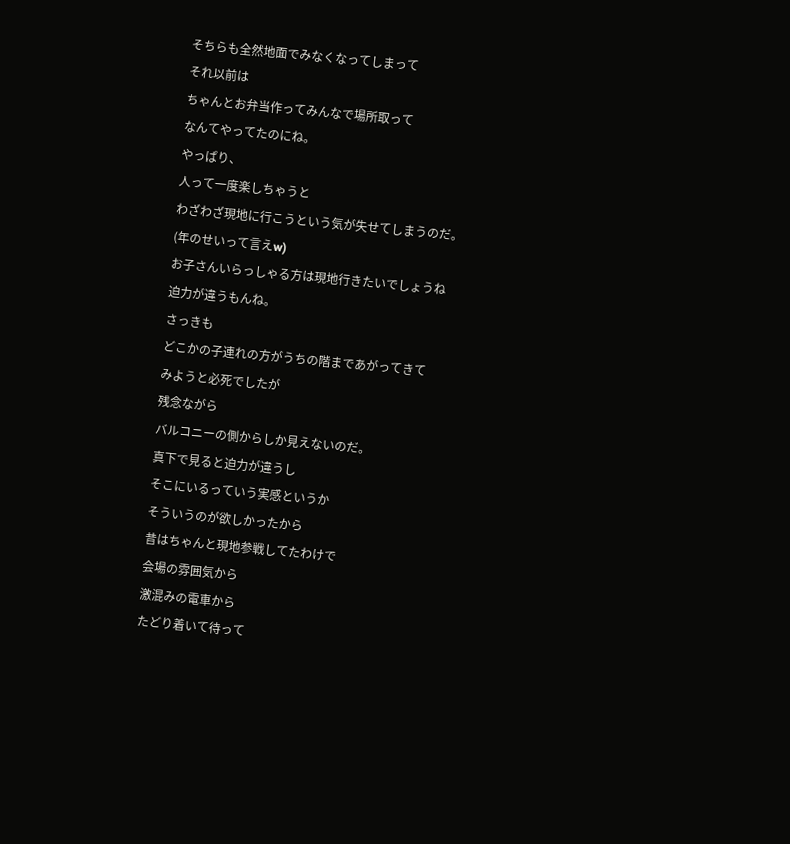そちらも全然地面でみなくなってしまって
それ以前は
ちゃんとお弁当作ってみんなで場所取って
なんてやってたのにね。
やっぱり、
人って一度楽しちゃうと
わざわざ現地に行こうという気が失せてしまうのだ。
(年のせいって言えw)
お子さんいらっしゃる方は現地行きたいでしょうね
迫力が違うもんね。
さっきも
どこかの子連れの方がうちの階まであがってきて
みようと必死でしたが
残念ながら
バルコニーの側からしか見えないのだ。
真下で見ると迫力が違うし
そこにいるっていう実感というか
そういうのが欲しかったから
昔はちゃんと現地参戦してたわけで
会場の雰囲気から
激混みの電車から
たどり着いて待って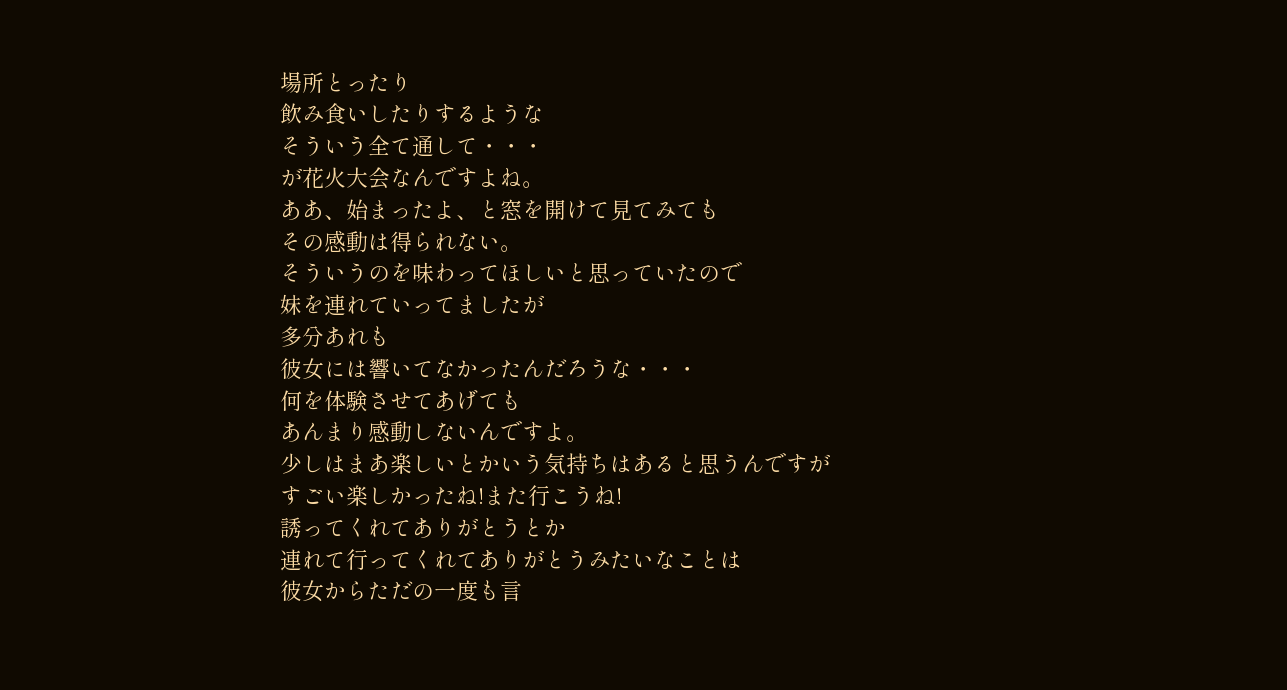場所とったり
飲み食いしたりするような
そういう全て通して・・・
が花火大会なんですよね。
ああ、始まったよ、と窓を開けて見てみても
その感動は得られない。
そういうのを味わってほしいと思っていたので
妹を連れていってましたが
多分あれも
彼女には響いてなかったんだろうな・・・
何を体験させてあげても
あんまり感動しないんですよ。
少しはまあ楽しいとかいう気持ちはあると思うんですが
すごい楽しかったね!また行こうね!
誘ってくれてありがとうとか
連れて行ってくれてありがとうみたいなことは
彼女からただの一度も言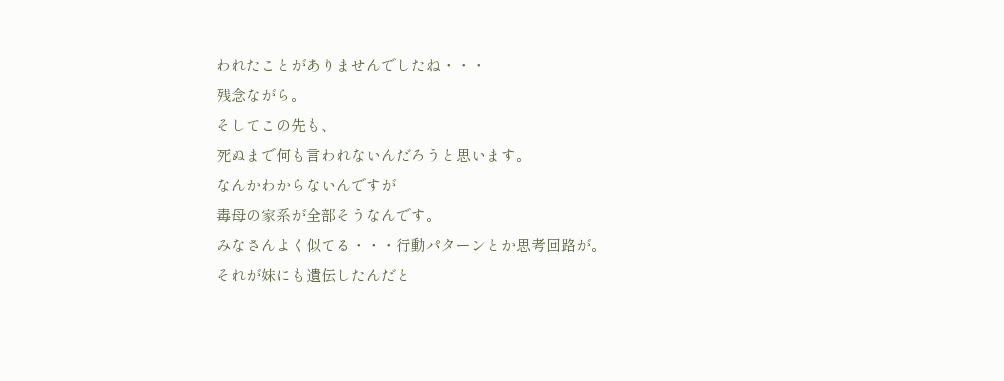われたことがありませんでしたね・・・
残念ながら。
そしてこの先も、
死ぬまで何も言われないんだろうと思います。
なんかわからないんですが
毒母の家系が全部そうなんです。
みなさんよく似てる・・・行動パターンとか思考回路が。
それが妹にも遺伝したんだと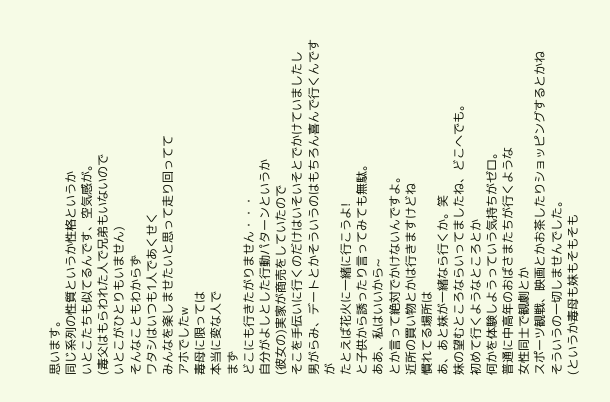思います。
同じ系列の性質というか性格というか
いとこたちも似てるんです、空気感が。
(毒父はもらわれた人で兄弟もいないので
いとこがひとりもいません)
そんなこともわからず
ワタシはいつも1人であくせく
みんなを楽しませたいと思って走り回ってて
アホでしたw
毒母に限っては
本当に変な人で
まず
どこにも行きたがりません・・・
自分がよしとした行動パターンというか
(彼女の)実家が商売をしていたので
そこを手伝いに行くのだけはいそいそとでかけていましたし
男がらみ、デートとかそういうのはもちろん喜んで行くんですが
たとえば花火に一緒に行こうよ!
と子供から誘ったり言ってみても無駄。
ああ、私はいいから~
とか言って絶対でかけないんですよ。
近所の買い物とかは行きますけどね
慣れてる場所は
あ、あと妹が一緒なら行くか。笑
妹の望むところならいってましたね、どこへでも。
初めて行くようなところとか
何かを体験しようっていう気持ちがゼロ。
普通に中高年のおばさまたちが行くような
女性同士で観劇とか
スポーツ観戦、映画とかお茶したりショッピングするとかね
そういうの一切しませんでした。
(というか毒母も妹もそもそも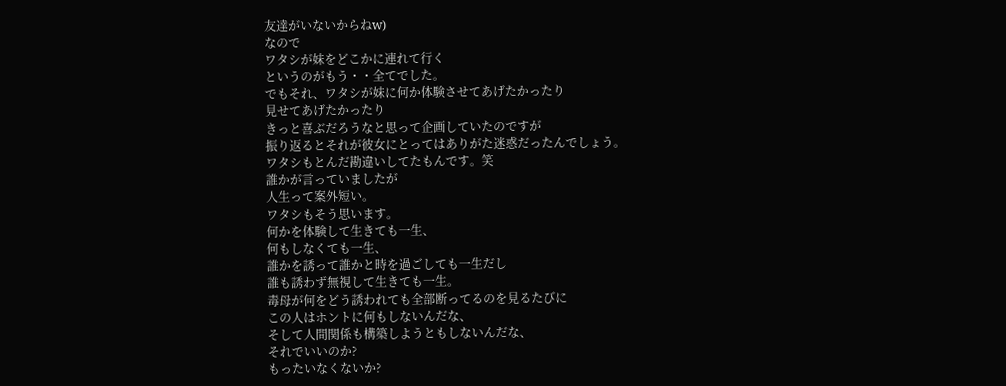友達がいないからねw)
なので
ワタシが妹をどこかに連れて行く
というのがもう・・全てでした。
でもそれ、ワタシが妹に何か体験させてあげたかったり
見せてあげたかったり
きっと喜ぶだろうなと思って企画していたのですが
振り返るとそれが彼女にとってはありがた迷惑だったんでしょう。
ワタシもとんだ勘違いしてたもんです。笑
誰かが言っていましたが
人生って案外短い。
ワタシもそう思います。
何かを体験して生きても一生、
何もしなくても一生、
誰かを誘って誰かと時を過ごしても一生だし
誰も誘わず無視して生きても一生。
毒母が何をどう誘われても全部断ってるのを見るたびに
この人はホントに何もしないんだな、
そして人間関係も構築しようともしないんだな、
それでいいのか?
もったいなくないか?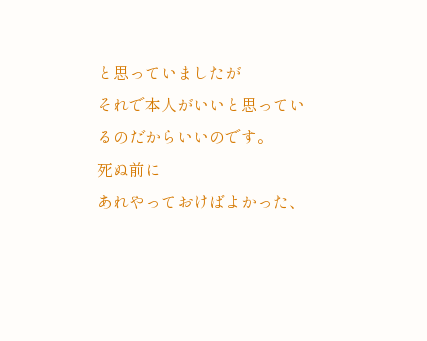と思っていましたが
それで本人がいいと思っているのだからいいのです。
死ぬ前に
あれやっておけばよかった、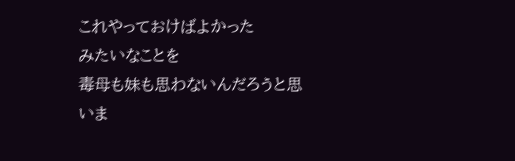これやっておけばよかった
みたいなことを
毒母も妹も思わないんだろうと思いま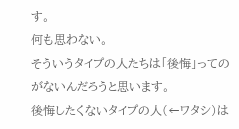す。
何も思わない。
そういうタイプの人たちは「後悔」ってのがないんだろうと思います。
後悔したくないタイプの人(←ワタシ)は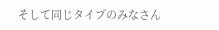そして同じタイプのみなさん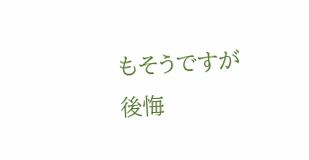もそうですが
後悔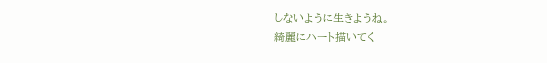しないように生きようね。
綺麗にハート描いてく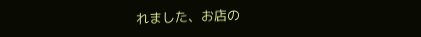れました、お店の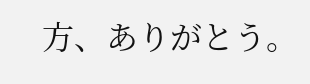方、ありがとう。